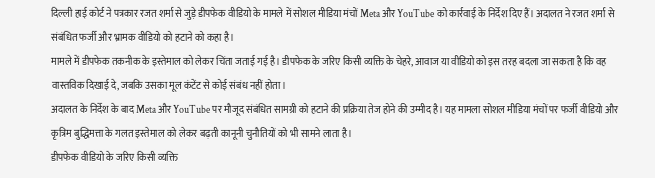दिल्ली हाई कोर्ट ने पत्रकार रजत शर्मा से जुड़े डीपफेक वीडियो के मामले में सोशल मीडिया मंचों Meta और YouTube को कार्रवाई के निर्देश दिए हैं। अदालत ने रजत शर्मा से संबंधित फर्जी और भ्रामक वीडियो को हटाने को कहा है।
मामले में डीपफेक तकनीक के इस्तेमाल को लेकर चिंता जताई गई है। डीपफेक के जरिए किसी व्यक्ति के चेहरे, आवाज या वीडियो को इस तरह बदला जा सकता है कि वह वास्तविक दिखाई दे, जबकि उसका मूल कंटेंट से कोई संबंध नहीं होता।
अदालत के निर्देश के बाद Meta और YouTube पर मौजूद संबंधित सामग्री को हटाने की प्रक्रिया तेज होने की उम्मीद है। यह मामला सोशल मीडिया मंचों पर फर्जी वीडियो और कृत्रिम बुद्धिमत्ता के गलत इस्तेमाल को लेकर बढ़ती कानूनी चुनौतियों को भी सामने लाता है।
डीपफेक वीडियो के जरिए किसी व्यक्ति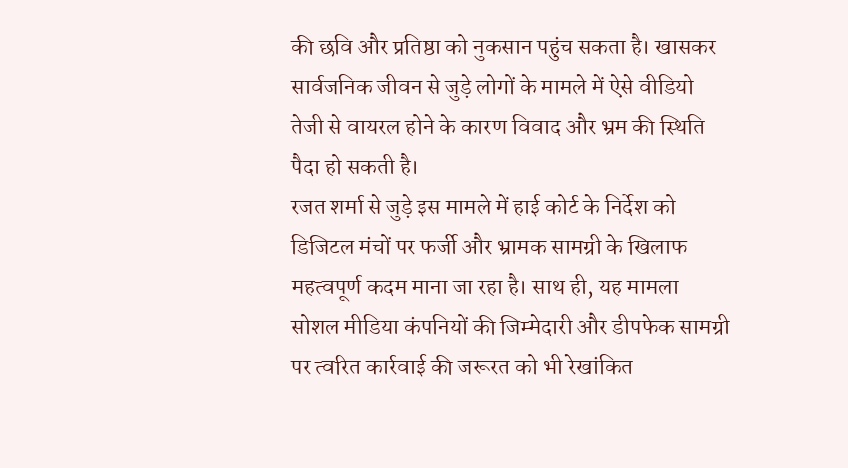की छवि और प्रतिष्ठा को नुकसान पहुंच सकता है। खासकर सार्वजनिक जीवन से जुड़े लोगों के मामले में ऐसे वीडियो तेजी से वायरल होने के कारण विवाद और भ्रम की स्थिति पैदा हो सकती है।
रजत शर्मा से जुड़े इस मामले में हाई कोर्ट के निर्देश को डिजिटल मंचों पर फर्जी और भ्रामक सामग्री के खिलाफ महत्वपूर्ण कदम माना जा रहा है। साथ ही, यह मामला सोशल मीडिया कंपनियों की जिम्मेदारी और डीपफेक सामग्री पर त्वरित कार्रवाई की जरूरत को भी रेखांकित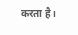करता है।